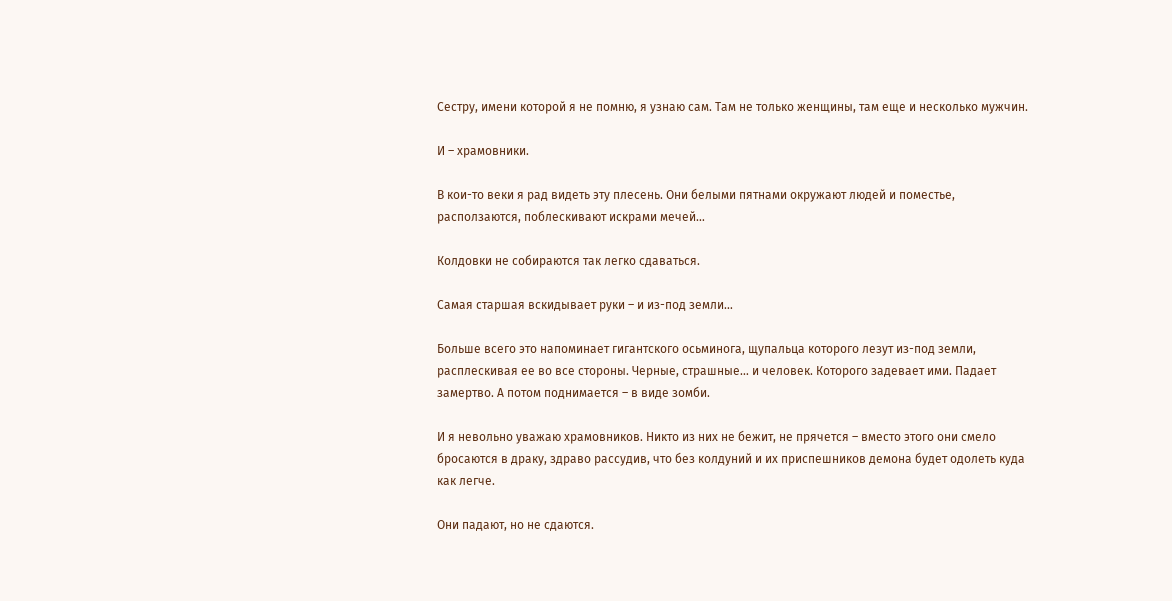Сестру, имени которой я не помню, я узнаю сам. Там не только женщины, там еще и несколько мужчин.

И – храмовники.

В кои-то веки я рад видеть эту плесень. Они белыми пятнами окружают людей и поместье, расползаются, поблескивают искрами мечей…

Колдовки не собираются так легко сдаваться.

Самая старшая вскидывает руки – и из-под земли…

Больше всего это напоминает гигантского осьминога, щупальца которого лезут из-под земли, расплескивая ее во все стороны. Черные, страшные… и человек. Которого задевает ими. Падает замертво. А потом поднимается – в виде зомби.

И я невольно уважаю храмовников. Никто из них не бежит, не прячется – вместо этого они смело бросаются в драку, здраво рассудив, что без колдуний и их приспешников демона будет одолеть куда как легче.

Они падают, но не сдаются.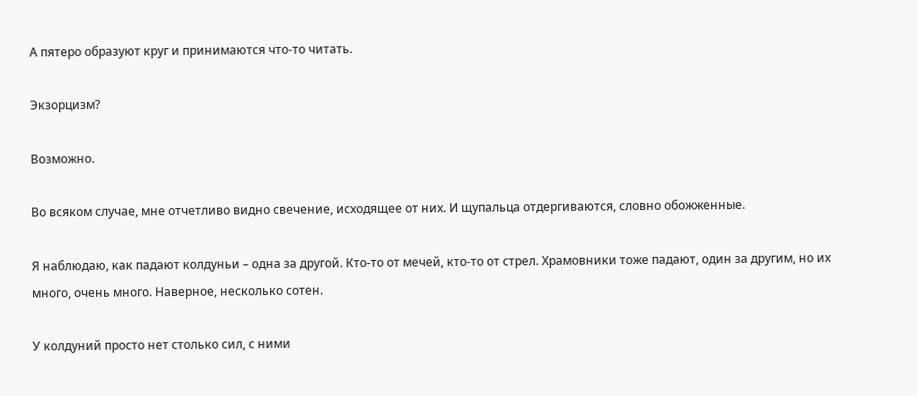А пятеро образуют круг и принимаются что-то читать.

Экзорцизм?

Возможно.

Во всяком случае, мне отчетливо видно свечение, исходящее от них. И щупальца отдергиваются, словно обожженные.

Я наблюдаю, как падают колдуньи – одна за другой. Кто-то от мечей, кто-то от стрел. Храмовники тоже падают, один за другим, но их много, очень много. Наверное, несколько сотен.

У колдуний просто нет столько сил, с ними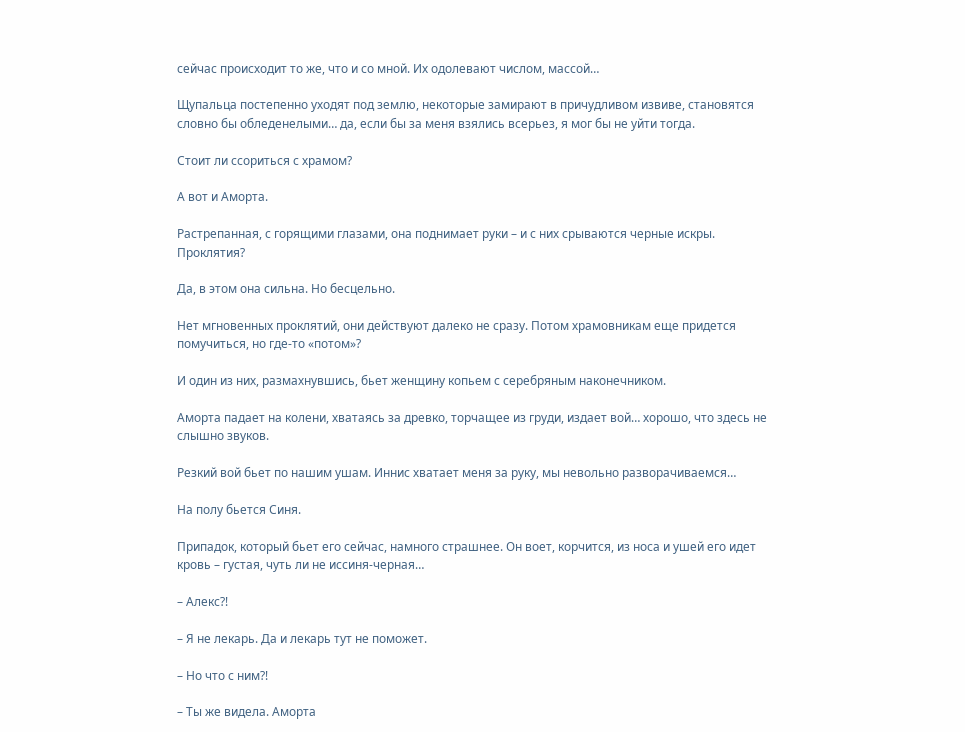сейчас происходит то же, что и со мной. Их одолевают числом, массой…

Щупальца постепенно уходят под землю, некоторые замирают в причудливом извиве, становятся словно бы обледенелыми… да, если бы за меня взялись всерьез, я мог бы не уйти тогда.

Стоит ли ссориться с храмом?

А вот и Аморта.

Растрепанная, с горящими глазами, она поднимает руки – и с них срываются черные искры. Проклятия?

Да, в этом она сильна. Но бесцельно.

Нет мгновенных проклятий, они действуют далеко не сразу. Потом храмовникам еще придется помучиться, но где-то «потом»?

И один из них, размахнувшись, бьет женщину копьем с серебряным наконечником.

Аморта падает на колени, хватаясь за древко, торчащее из груди, издает вой… хорошо, что здесь не слышно звуков.

Резкий вой бьет по нашим ушам. Иннис хватает меня за руку, мы невольно разворачиваемся…

На полу бьется Синя.

Припадок, который бьет его сейчас, намного страшнее. Он воет, корчится, из носа и ушей его идет кровь – густая, чуть ли не иссиня-черная…

– Алекс?!

– Я не лекарь. Да и лекарь тут не поможет.

– Но что с ним?!

– Ты же видела. Аморта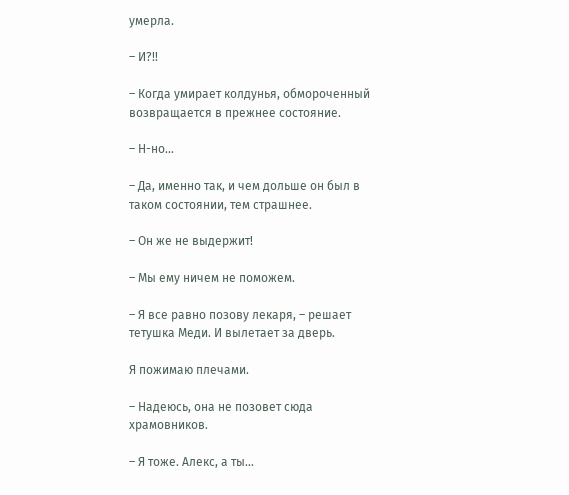умерла.

– И?!!

– Когда умирает колдунья, обмороченный возвращается в прежнее состояние.

– Н-но…

– Да, именно так, и чем дольше он был в таком состоянии, тем страшнее.

– Он же не выдержит!

– Мы ему ничем не поможем.

– Я все равно позову лекаря, – решает тетушка Меди. И вылетает за дверь.

Я пожимаю плечами.

– Надеюсь, она не позовет сюда храмовников.

– Я тоже. Алекс, а ты…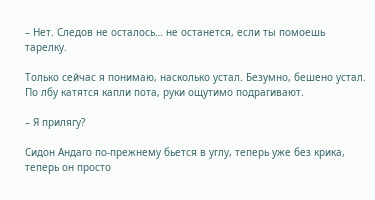– Нет. Следов не осталось… не останется, если ты помоешь тарелку.

Только сейчас я понимаю, насколько устал. Безумно, бешено устал. По лбу катятся капли пота, руки ощутимо подрагивают.

– Я прилягу?

Сидон Андаго по-прежнему бьется в углу, теперь уже без крика, теперь он просто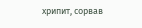хрипит, сорвав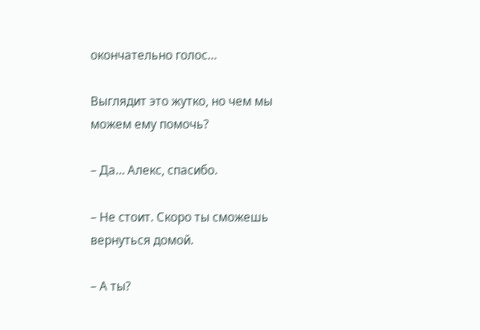окончательно голос…

Выглядит это жутко, но чем мы можем ему помочь?

– Да… Алекс, спасибо.

– Не стоит. Скоро ты сможешь вернуться домой.

– А ты?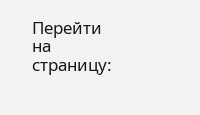Перейти на страницу: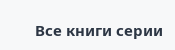Все книги серии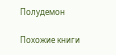Полудемон

Похожие книги